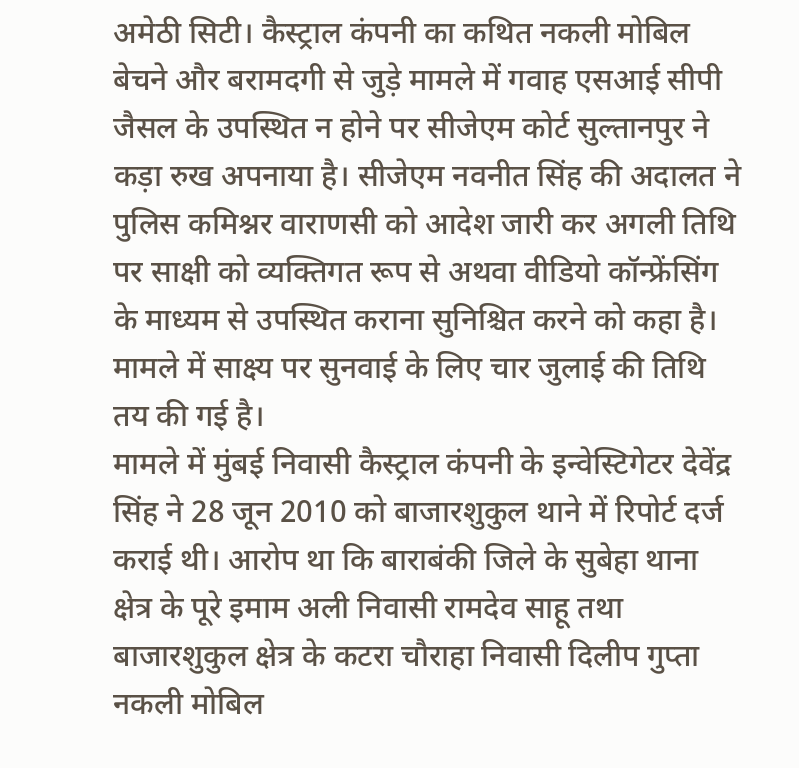अमेठी सिटी। कैस्ट्राल कंपनी का कथित नकली मोबिल बेचने और बरामदगी से जुड़े मामले में गवाह एसआई सीपी जैसल के उपस्थित न होने पर सीजेएम कोर्ट सुल्तानपुर ने कड़ा रुख अपनाया है। सीजेएम नवनीत सिंह की अदालत ने पुलिस कमिश्नर वाराणसी को आदेश जारी कर अगली तिथि पर साक्षी को व्यक्तिगत रूप से अथवा वीडियो कॉन्फ्रेंसिंग के माध्यम से उपस्थित कराना सुनिश्चित करने को कहा है। मामले में साक्ष्य पर सुनवाई के लिए चार जुलाई की तिथि तय की गई है।
मामले में मुंबई निवासी कैस्ट्राल कंपनी के इन्वेस्टिगेटर देवेंद्र सिंह ने 28 जून 2010 को बाजारशुकुल थाने में रिपोर्ट दर्ज कराई थी। आरोप था कि बाराबंकी जिले के सुबेहा थाना क्षेत्र के पूरे इमाम अली निवासी रामदेव साहू तथा बाजारशुकुल क्षेत्र के कटरा चौराहा निवासी दिलीप गुप्ता नकली मोबिल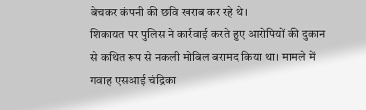बेचकर कंपनी की छवि खराब कर रहे थे।
शिकायत पर पुलिस ने कार्रवाई करते हुए आरोपियों की दुकान से कथित रूप से नकली मोबिल बरामद किया था। मामले में गवाह एसआई चंद्रिका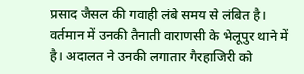प्रसाद जैसल की गवाही लंबे समय से लंबित है। वर्तमान में उनकी तैनाती वाराणसी के भेलूपुर थाने में है। अदालत ने उनकी लगातार गैरहाजिरी को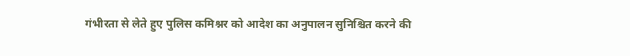गंभीरता से लेते हुए पुलिस कमिश्नर को आदेश का अनुपालन सुनिश्चित करने की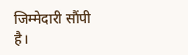जिम्मेदारी सौंपी है।